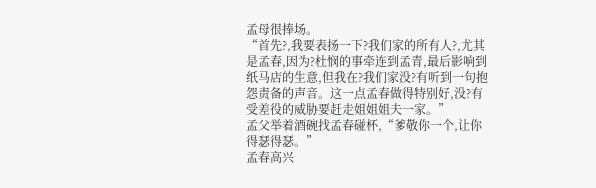孟母很捧场。
“首先?,我要表扬一下?我们家的所有人?,尤其是孟春,因为?杜悯的事牵连到孟青,最后影响到纸马店的生意,但我在?我们家没?有听到一句抱怨责备的声音。这一点孟春做得特别好,没?有受差役的威胁要赶走姐姐姐夫一家。”
孟父举着酒碗找孟春碰杯,“爹敬你一个,让你得瑟得瑟。”
孟春高兴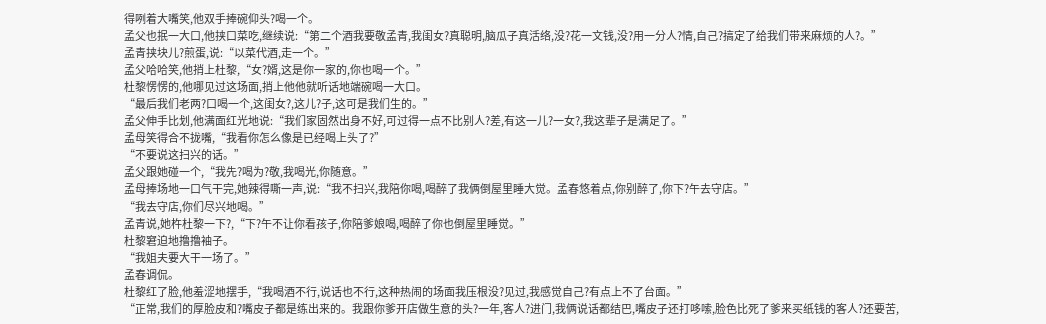得咧着大嘴笑,他双手捧碗仰头?喝一个。
孟父也抿一大口,他挟口菜吃,继续说:“第二个酒我要敬孟青,我闺女?真聪明,脑瓜子真活络,没?花一文钱,没?用一分人?情,自己?搞定了给我们带来麻烦的人?。”
孟青挟块儿?煎蛋,说:“以菜代酒,走一个。”
孟父哈哈笑,他捎上杜黎,“女?婿,这是你一家的,你也喝一个。”
杜黎愣愣的,他哪见过这场面,捎上他他就听话地端碗喝一大口。
“最后我们老两?口喝一个,这闺女?,这儿?子,这可是我们生的。”
孟父伸手比划,他满面红光地说:“我们家固然出身不好,可过得一点不比别人?差,有这一儿?一女?,我这辈子是满足了。”
孟母笑得合不拢嘴,“我看你怎么像是已经喝上头了?”
“不要说这扫兴的话。”
孟父跟她碰一个,“我先?喝为?敬,我喝光,你随意。”
孟母捧场地一口气干完,她辣得嘶一声,说:“我不扫兴,我陪你喝,喝醉了我俩倒屋里睡大觉。孟春悠着点,你别醉了,你下?午去守店。”
“我去守店,你们尽兴地喝。”
孟青说,她杵杜黎一下?,“下?午不让你看孩子,你陪爹娘喝,喝醉了你也倒屋里睡觉。”
杜黎窘迫地撸撸袖子。
“我姐夫要大干一场了。”
孟春调侃。
杜黎红了脸,他羞涩地摆手,“我喝酒不行,说话也不行,这种热闹的场面我压根没?见过,我感觉自己?有点上不了台面。”
“正常,我们的厚脸皮和?嘴皮子都是练出来的。我跟你爹开店做生意的头?一年,客人?进门,我俩说话都结巴,嘴皮子还打哆嗦,脸色比死了爹来买纸钱的客人?还要苦,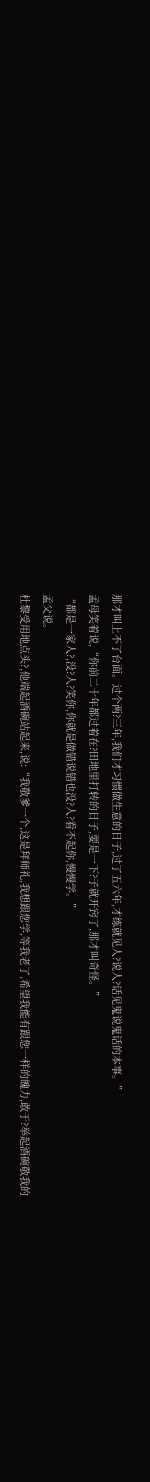那才叫上不了台面。过个两?三年,我们才习惯做生意的日子,过了五六年,才练就见人?说人?话见鬼说鬼话的本事。”
孟母笑着说,“你前二十年都过着在?田地里打转的日子,要是一下?子就开窍了,那才叫奇怪。”
“都是一家人?,没?人?笑你,你就是做错说错也没?人?看不起你,慢慢学。”
孟父说。
杜黎受用地点头?,他端起酒碗站起来,说:“我敬爹一个,这是拜师礼,我想跟您学,等我老了,希望我能有跟您一样的魄力,敢于?举起酒碗敬我的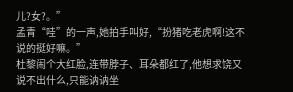儿?女?。”
孟青“哇”的一声,她拍手叫好,“扮猪吃老虎啊!这不说的挺好嘛。”
杜黎闹个大红脸,连带脖子、耳朵都红了,他想求饶又说不出什么,只能讷讷坐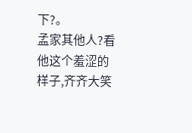下?。
孟家其他人?看他这个羞涩的样子,齐齐大笑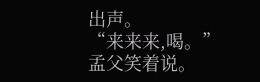出声。
“来来来,喝。”
孟父笑着说。